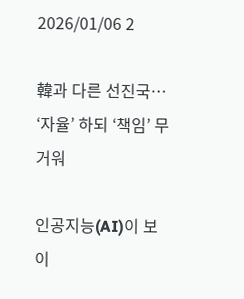2026/01/06 2

韓과 다른 선진국… ‘자율’ 하되 ‘책임’ 무거워

인공지능(AI)이 보이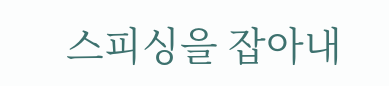스피싱을 잡아내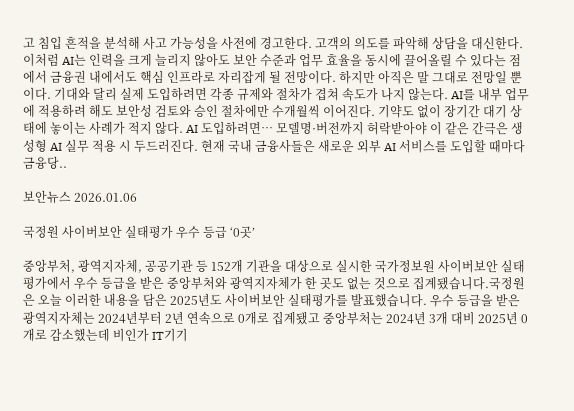고 침입 흔적을 분석해 사고 가능성을 사전에 경고한다. 고객의 의도를 파악해 상담을 대신한다. 이처럼 AI는 인력을 크게 늘리지 않아도 보안 수준과 업무 효율을 동시에 끌어올릴 수 있다는 점에서 금융권 내에서도 핵심 인프라로 자리잡게 될 전망이다. 하지만 아직은 말 그대로 전망일 뿐이다. 기대와 달리 실제 도입하려면 각종 규제와 절차가 겹쳐 속도가 나지 않는다. AI를 내부 업무에 적용하려 해도 보안성 검토와 승인 절차에만 수개월씩 이어진다. 기약도 없이 장기간 대기 상태에 놓이는 사례가 적지 않다. AI 도입하려면… 모델명·버전까지 허락받아야 이 같은 간극은 생성형 AI 실무 적용 시 두드러진다. 현재 국내 금융사들은 새로운 외부 AI 서비스를 도입할 때마다 금융당..

보안뉴스 2026.01.06

국정원 사이버보안 실태평가 우수 등급 ‘0곳’

중앙부처, 광역지자체, 공공기관 등 152개 기관을 대상으로 실시한 국가정보원 사이버보안 실태평가에서 우수 등급을 받은 중앙부처와 광역지자체가 한 곳도 없는 것으로 집계됐습니다.국정원은 오늘 이러한 내용을 담은 2025년도 사이버보안 실태평가를 발표했습니다. 우수 등급을 받은 광역지자체는 2024년부터 2년 연속으로 0개로 집계됐고 중앙부처는 2024년 3개 대비 2025년 0개로 감소했는데 비인가 IT기기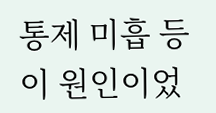통제 미흡 등이 원인이었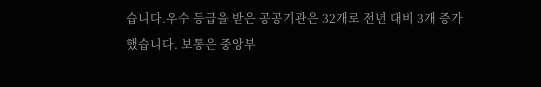습니다.우수 등급을 받은 공공기관은 32개로 전년 대비 3개 증가했습니다. 보통은 중앙부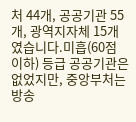처 44개, 공공기관 55개, 광역지자체 15개였습니다.미흡(60점 이하) 등급 공공기관은 없었지만, 중앙부처는 방송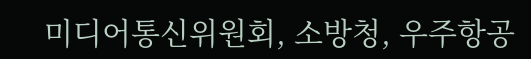미디어통신위원회, 소방청, 우주항공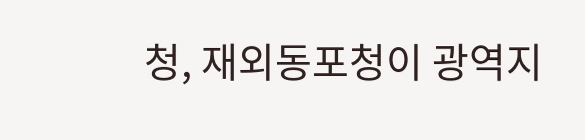청, 재외동포청이 광역지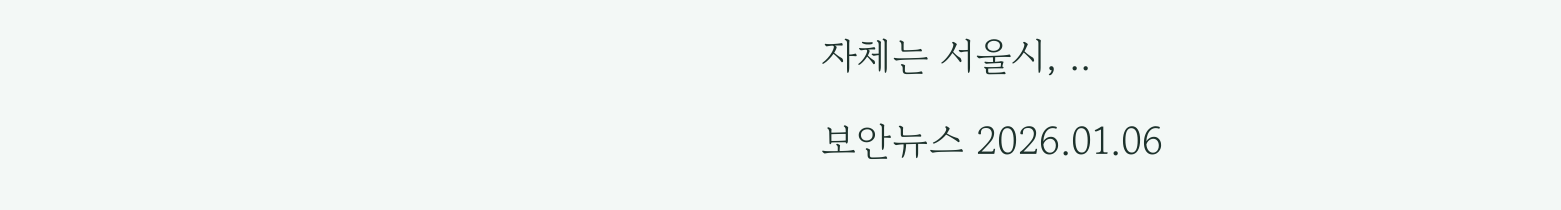자체는 서울시, ..

보안뉴스 2026.01.06